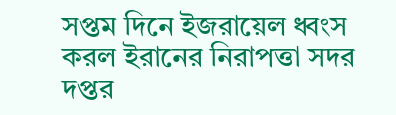সপ্তম দিনে ইজরায়েল ধ্বংস করল ইরানের নিরাপত্তা সদর দপ্তর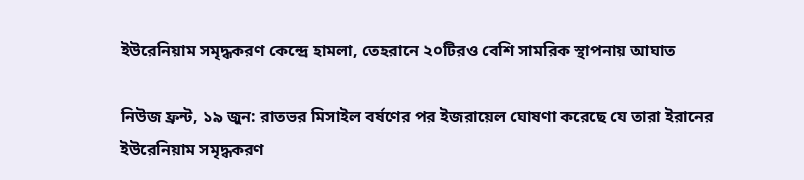ইউরেনিয়াম সমৃদ্ধকরণ কেন্দ্রে হামলা, তেহরানে ২০টিরও বেশি সামরিক স্থাপনায় আঘাত

নিউজ ফ্রন্ট, ১৯ জুন: রাতভর মিসাইল বর্ষণের পর ইজরায়েল ঘোষণা করেছে যে তারা ইরানের ইউরেনিয়াম সমৃদ্ধকরণ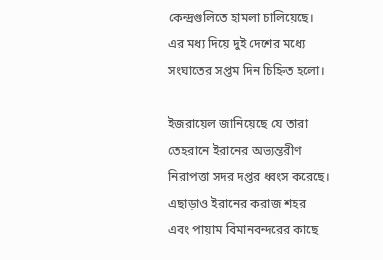কেন্দ্রগুলিতে হামলা চালিয়েছে। এর মধ্য দিয়ে দুই দেশের মধ্যে সংঘাতের সপ্তম দিন চিহ্নিত হলো।

ইজরায়েল জানিয়েছে যে তারা তেহরানে ইরানের অভ্যন্তরীণ নিরাপত্তা সদর দপ্তর ধ্বংস করেছে। এছাড়াও ইরানের করাজ শহর এবং পায়াম বিমানবন্দরের কাছে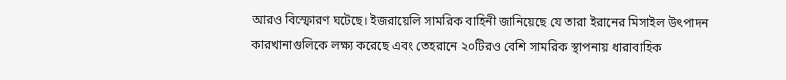আরও বিস্ফোরণ ঘটেছে। ইজরায়েলি সামরিক বাহিনী জানিয়েছে যে তারা ইরানের মিসাইল উৎপাদন কারখানাগুলিকে লক্ষ্য করেছে এবং তেহরানে ২০টিরও বেশি সামরিক স্থাপনায় ধারাবাহিক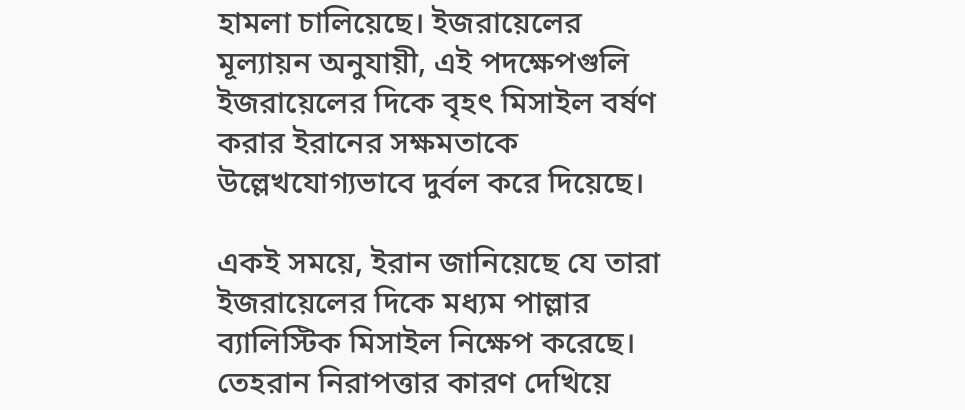হামলা চালিয়েছে। ইজরায়েলের মূল্যায়ন অনুযায়ী, এই পদক্ষেপগুলি ইজরায়েলের দিকে বৃহৎ মিসাইল বর্ষণ করার ইরানের সক্ষমতাকে উল্লেখযোগ্যভাবে দুর্বল করে দিয়েছে।

একই সময়ে, ইরান জানিয়েছে যে তারা ইজরায়েলের দিকে মধ্যম পাল্লার ব্যালিস্টিক মিসাইল নিক্ষেপ করেছে। তেহরান নিরাপত্তার কারণ দেখিয়ে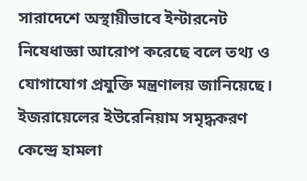সারাদেশে অস্থায়ীভাবে ইন্টারনেট নিষেধাজ্ঞা আরোপ করেছে বলে তথ্য ও যোগাযোগ প্রযুক্তি মন্ত্রণালয় জানিয়েছে। ইজরায়েলের ইউরেনিয়াম সমৃদ্ধকরণ কেন্দ্রে হামলা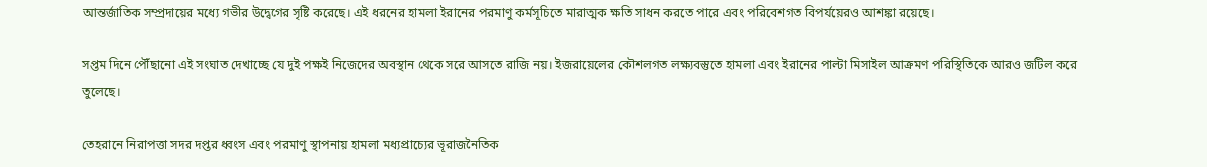আন্তর্জাতিক সম্প্রদায়ের মধ্যে গভীর উদ্বেগের সৃষ্টি করেছে। এই ধরনের হামলা ইরানের পরমাণু কর্মসূচিতে মারাত্মক ক্ষতি সাধন করতে পারে এবং পরিবেশগত বিপর্যয়েরও আশঙ্কা রয়েছে।

সপ্তম দিনে পৌঁছানো এই সংঘাত দেখাচ্ছে যে দুই পক্ষই নিজেদের অবস্থান থেকে সরে আসতে রাজি নয়। ইজরায়েলের কৌশলগত লক্ষ্যবস্তুতে হামলা এবং ইরানের পাল্টা মিসাইল আক্রমণ পরিস্থিতিকে আরও জটিল করে তুলেছে।

তেহরানে নিরাপত্তা সদর দপ্তর ধ্বংস এবং পরমাণু স্থাপনায় হামলা মধ্যপ্রাচ্যের ভূরাজনৈতিক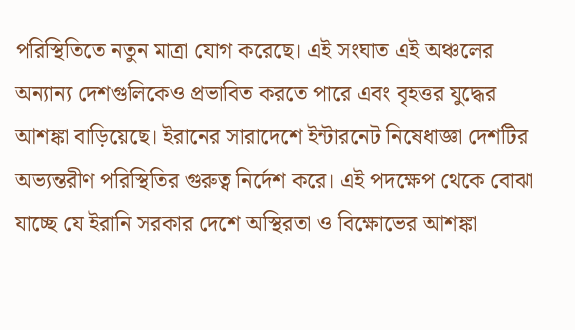পরিস্থিতিতে নতুন মাত্রা যোগ করেছে। এই সংঘাত এই অঞ্চলের অন্যান্য দেশগুলিকেও প্রভাবিত করতে পারে এবং বৃহত্তর যুদ্ধের আশঙ্কা বাড়িয়েছে। ইরানের সারাদেশে ইন্টারনেট নিষেধাজ্ঞা দেশটির অভ্যন্তরীণ পরিস্থিতির গুরুত্ব নির্দেশ করে। এই পদক্ষেপ থেকে বোঝা যাচ্ছে যে ইরানি সরকার দেশে অস্থিরতা ও বিক্ষোভের আশঙ্কা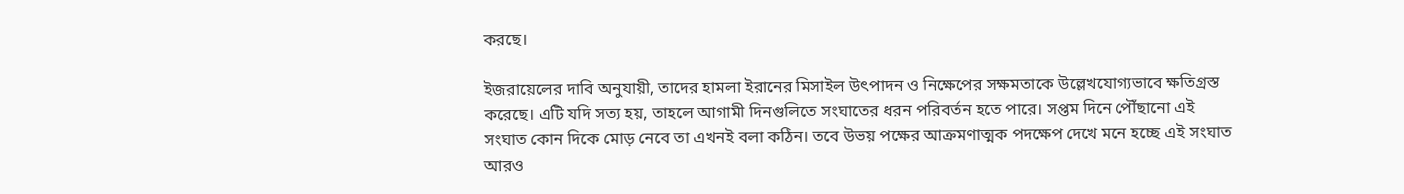করছে।

ইজরায়েলের দাবি অনুযায়ী, তাদের হামলা ইরানের মিসাইল উৎপাদন ও নিক্ষেপের সক্ষমতাকে উল্লেখযোগ্যভাবে ক্ষতিগ্রস্ত করেছে। এটি যদি সত্য হয়, তাহলে আগামী দিনগুলিতে সংঘাতের ধরন পরিবর্তন হতে পারে। সপ্তম দিনে পৌঁছানো এই সংঘাত কোন দিকে মোড় নেবে তা এখনই বলা কঠিন। তবে উভয় পক্ষের আক্রমণাত্মক পদক্ষেপ দেখে মনে হচ্ছে এই সংঘাত আরও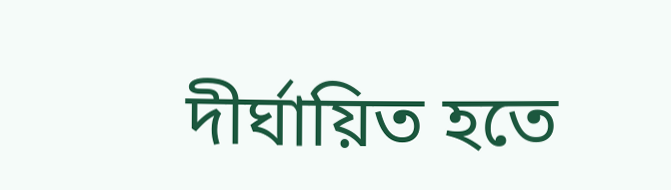দীর্ঘায়িত হতে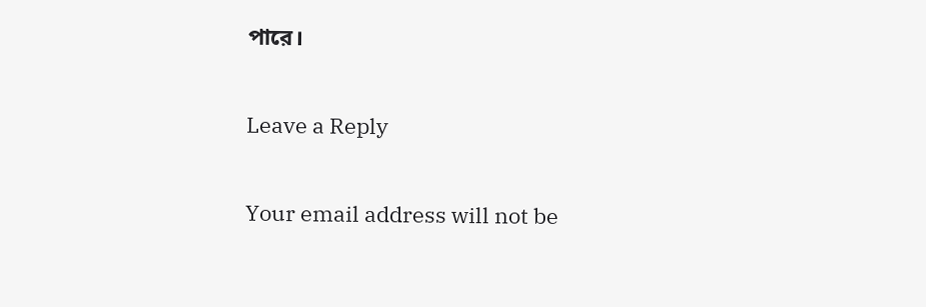পারে।

Leave a Reply

Your email address will not be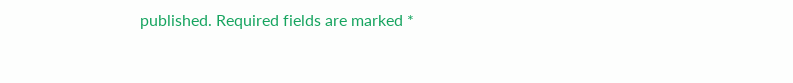published. Required fields are marked *